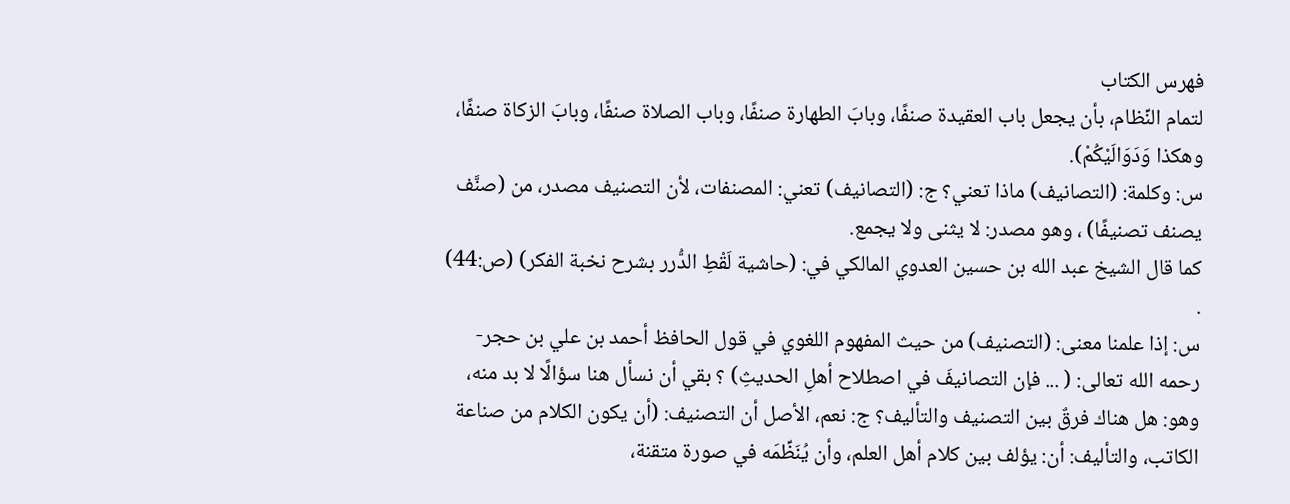فهرس الكتاب
لتمام النِّظام، بأن يجعل باب العقيدة صنفًا، وبابَ الطهارة صنفًا، وباب الصلاة صنفًا، وبابَ الزكاة صنفًا، وهكذا وَدَوَالَيْكُمْ).
س: وكلمة: (التصانيف) ماذا تعني؟ ج: (التصانيف) تعني: المصنفات، لأن التصنيف مصدر، من (صنَّف يصنف تصنيفًا) ، وهو مصدر: لا يثنى ولا يجمع.
كما قال الشيخ عبد الله بن حسين العدوي المالكي في: (حاشية لَقْطِ الدُّرر بشرح نخبة الفكر) (ص:44) .
س: إذا علمنا معنى: (التصنيف) من حيث المفهوم اللغوي في قول الحافظ أحمد بن علي بن حجر-رحمه الله تعالى: ( ... فإن التصانيفَ في اصطلاح أهلِ الحديثِ) ؟ بقي أن نسأل هنا سؤالًا لا بد منه، وهو: هل هناك فرقٌ بين التصنيف والتأليف؟ ج: نعم، الأصل أن التصنيف: (أن يكون الكلام من صناعة الكاتب، والتأليف: أن: يؤلف بين كلام أهل العلم، وأن يُنَظِّمَه في صورة متقنة،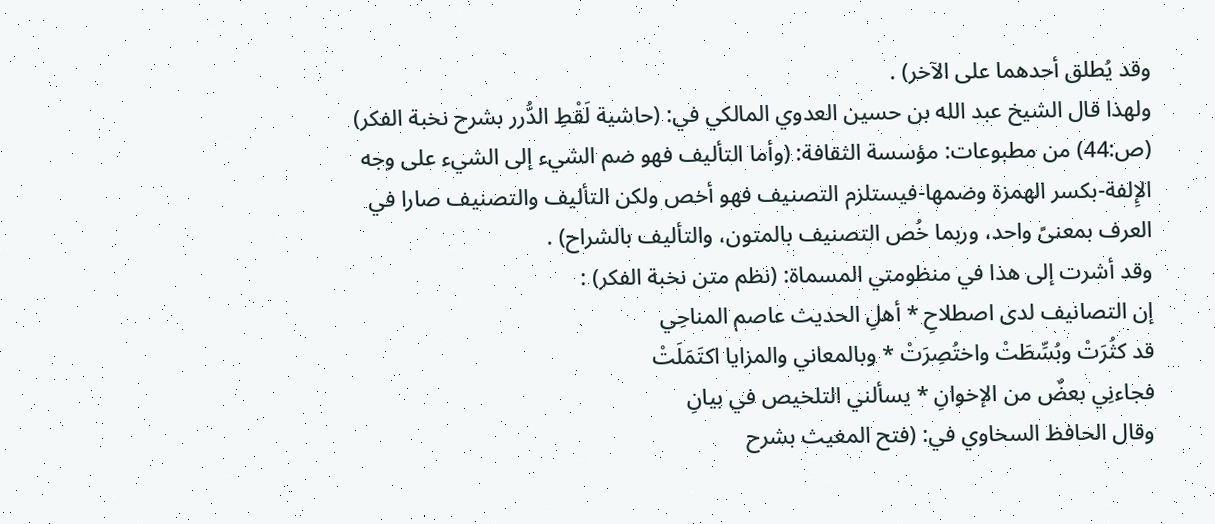وقد يُطلق أحدهما على الآخر) .
ولهذا قال الشيخ عبد الله بن حسين العدوي المالكي في: (حاشية لَقْطِ الدُّرر بشرح نخبة الفكر) (ص:44) من مطبوعات: مؤسسة الثقافة: (وأما التأليف فهو ضم الشيء إلى الشيء على وجه الإِلفة-بكسر الهمزة وضمها-فيستلزم التصنيف فهو أخص ولكن التأليف والتصنيف صارا في العرف بمعنىً واحد، وربما خُص التصنيف بالمتون، والتأليف بالشراح) .
وقد أشرت إلى هذا في منظومتي المسماة: (نظم متن نخبة الفكر) :
إن التصانيف لدى اصطلاحِ * أهلِ الحديث عاصم المناحِي
قد كثُرَتْ وبُسِّطَتْ واختُصِرَتْ * وبالمعاني والمزايا اكتَمَلَتْ
فجاءنِي بعضٌ من الإخوانِ * يسألني التلخيص في بيانِ
وقال الحافظ السخاوي في: (فتح المغيث بشرح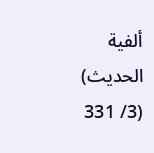ألفية الحديث) (3/ 331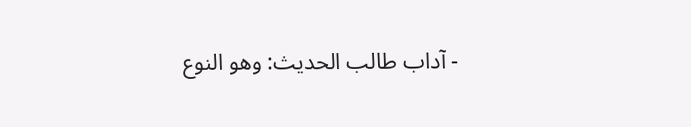- آداب طالب الحديث: وهو النوع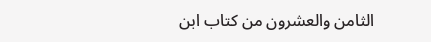الثامن والعشرون من كتاب ابن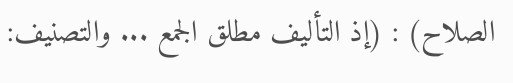الصلاح) : (إذ التأليف مطلق الجمع ... والتصنيف: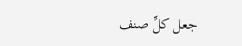جعل كلِّ صنف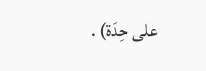على حِدَة) .